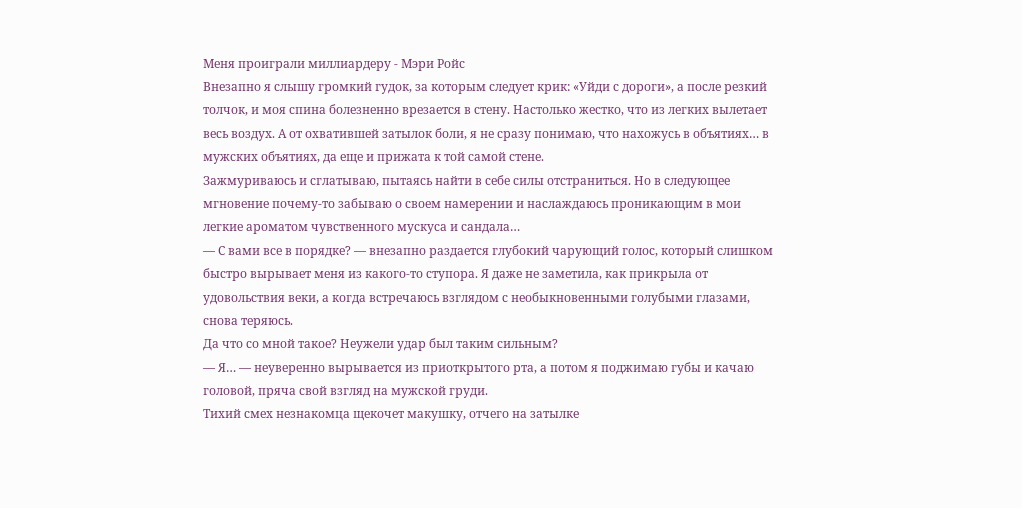Меня проиграли миллиардеру - Мэри Ройс
Внезапно я слышу громкий гудок, за которым следует крик: «Уйди с дороги», а после резкий толчок, и моя спина болезненно врезается в стену. Настолько жестко, что из легких вылетает весь воздух. А от охватившей затылок боли, я не сразу понимаю, что нахожусь в объятиях… в мужских объятиях, да еще и прижата к той самой стене.
Зажмуриваюсь и сглатываю, пытаясь найти в себе силы отстраниться. Но в следующее мгновение почему-то забываю о своем намерении и наслаждаюсь проникающим в мои легкие ароматом чувственного мускуса и сандала…
— С вами все в порядке? — внезапно раздается глубокий чарующий голос, который слишком быстро вырывает меня из какого-то ступора. Я даже не заметила, как прикрыла от удовольствия веки, а когда встречаюсь взглядом с необыкновенными голубыми глазами, снова теряюсь.
Да что со мной такое? Неужели удар был таким сильным?
— Я… — неуверенно вырывается из приоткрытого рта, а потом я поджимаю губы и качаю головой, пряча свой взгляд на мужской груди.
Тихий смех незнакомца щекочет макушку, отчего на затылке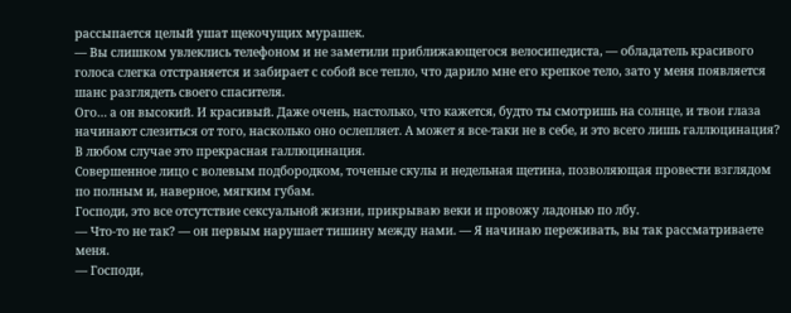рассыпается целый ушат щекочущих мурашек.
— Вы слишком увлеклись телефоном и не заметили приближающегося велосипедиста, — обладатель красивого голоса слегка отстраняется и забирает с собой все тепло, что дарило мне его крепкое тело, зато у меня появляется шанс разглядеть своего спасителя.
Ого… а он высокий. И красивый. Даже очень, настолько, что кажется, будто ты смотришь на солнце, и твои глаза начинают слезиться от того, насколько оно ослепляет. А может я все-таки не в себе, и это всего лишь галлюцинация?
В любом случае это прекрасная галлюцинация.
Совершенное лицо с волевым подбородком, точеные скулы и недельная щетина, позволяющая провести взглядом по полным и, наверное, мягким губам.
Господи, это все отсутствие сексуальной жизни, прикрываю веки и провожу ладонью по лбу.
— Что-то не так? — он первым нарушает тишину между нами. — Я начинаю переживать, вы так рассматриваете меня.
— Господи,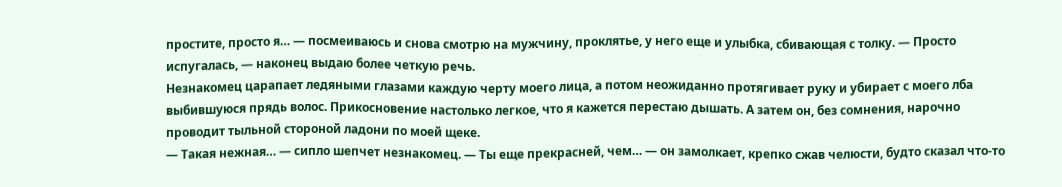простите, просто я… — посмеиваюсь и снова смотрю на мужчину, проклятье, у него еще и улыбка, сбивающая с толку. — Просто испугалась, — наконец выдаю более четкую речь.
Незнакомец царапает ледяными глазами каждую черту моего лица, а потом неожиданно протягивает руку и убирает с моего лба выбившуюся прядь волос. Прикосновение настолько легкое, что я кажется перестаю дышать. А затем он, без сомнения, нарочно проводит тыльной стороной ладони по моей щеке.
— Такая нежная… — сипло шепчет незнакомец. — Ты еще прекрасней, чем… — он замолкает, крепко сжав челюсти, будто сказал что-то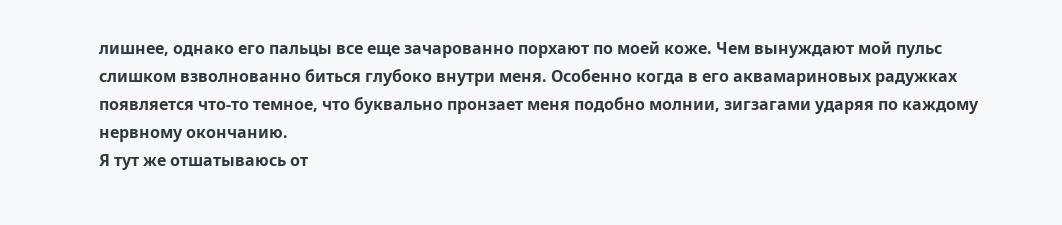лишнее, однако его пальцы все еще зачарованно порхают по моей коже. Чем вынуждают мой пульс слишком взволнованно биться глубоко внутри меня. Особенно когда в его аквамариновых радужках появляется что-то темное, что буквально пронзает меня подобно молнии, зигзагами ударяя по каждому нервному окончанию.
Я тут же отшатываюсь от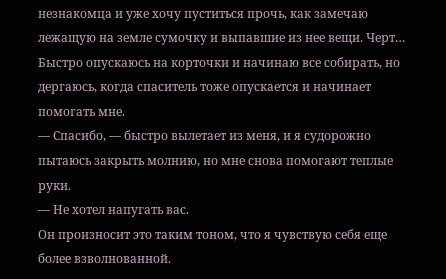незнакомца и уже хочу пуститься прочь, как замечаю лежащую на земле сумочку и выпавшие из нее вещи. Черт… Быстро опускаюсь на корточки и начинаю все собирать, но дергаюсь, когда спаситель тоже опускается и начинает помогать мне.
— Спасибо, — быстро вылетает из меня, и я судорожно пытаюсь закрыть молнию, но мне снова помогают теплые руки.
— Не хотел напугать вас.
Он произносит это таким тоном, что я чувствую себя еще более взволнованной.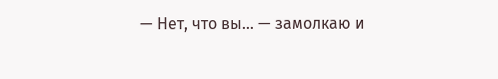— Нет, что вы… — замолкаю и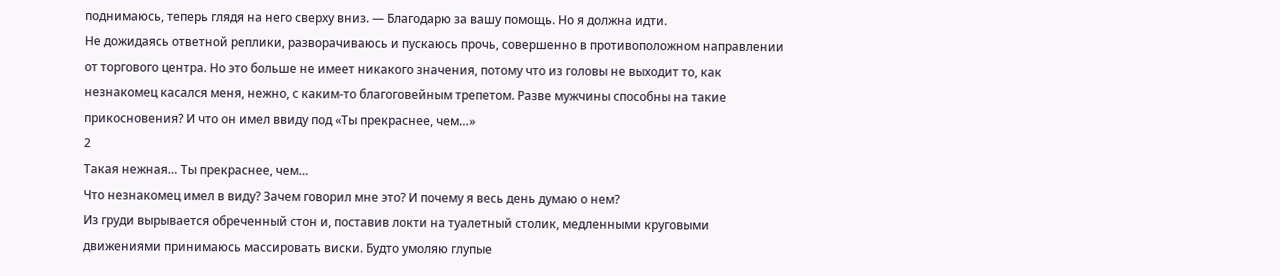поднимаюсь, теперь глядя на него сверху вниз. — Благодарю за вашу помощь. Но я должна идти.
Не дожидаясь ответной реплики, разворачиваюсь и пускаюсь прочь, совершенно в противоположном направлении от торгового центра. Но это больше не имеет никакого значения, потому что из головы не выходит то, как незнакомец касался меня, нежно, с каким-то благоговейным трепетом. Разве мужчины способны на такие прикосновения? И что он имел ввиду под «Ты прекраснее, чем…»
2
Такая нежная… Ты прекраснее, чем…
Что незнакомец имел в виду? Зачем говорил мне это? И почему я весь день думаю о нем?
Из груди вырывается обреченный стон и, поставив локти на туалетный столик, медленными круговыми движениями принимаюсь массировать виски. Будто умоляю глупые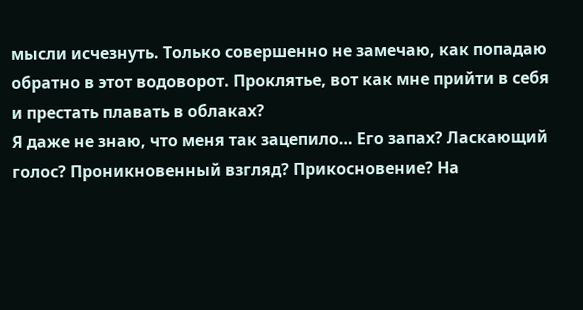мысли исчезнуть. Только совершенно не замечаю, как попадаю обратно в этот водоворот. Проклятье, вот как мне прийти в себя и престать плавать в облаках?
Я даже не знаю, что меня так зацепило… Его запах? Ласкающий голос? Проникновенный взгляд? Прикосновение? На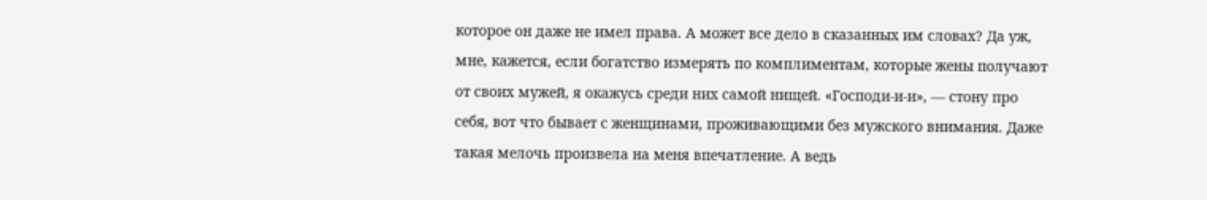которое он даже не имел права. А может все дело в сказанных им словах? Да уж, мне, кажется, если богатство измерять по комплиментам, которые жены получают от своих мужей, я окажусь среди них самой нищей. «Господи-и-и», — стону про себя, вот что бывает с женщинами, проживающими без мужского внимания. Даже такая мелочь произвела на меня впечатление. А ведь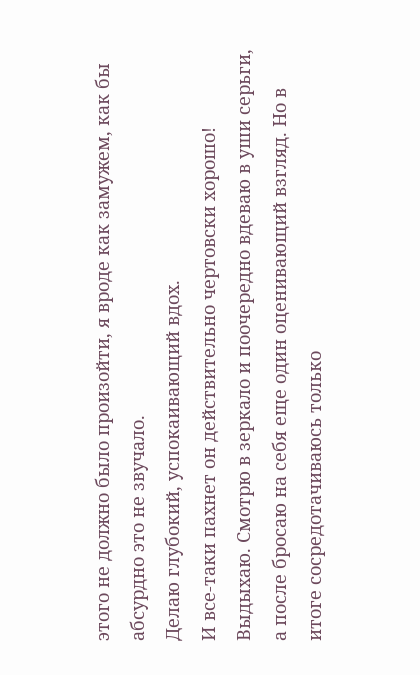этого не должно было произойти, я вроде как замужем, как бы абсурдно это не звучало.
Делаю глубокий, успокаивающий вдох.
И все-таки пахнет он действительно чертовски хорошо!
Выдыхаю. Смотрю в зеркало и поочередно вдеваю в уши серьги, а после бросаю на себя еще один оценивающий взгляд. Но в итоге сосредотачиваюсь только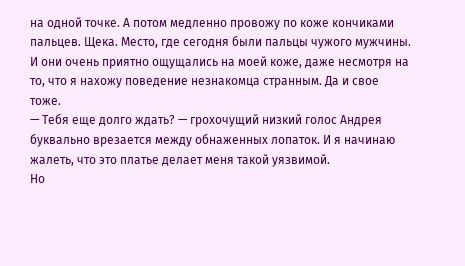на одной точке. А потом медленно провожу по коже кончиками пальцев. Щека. Место, где сегодня были пальцы чужого мужчины. И они очень приятно ощущались на моей коже, даже несмотря на то, что я нахожу поведение незнакомца странным. Да и свое тоже.
— Тебя еще долго ждать? — грохочущий низкий голос Андрея буквально врезается между обнаженных лопаток. И я начинаю жалеть, что это платье делает меня такой уязвимой.
Но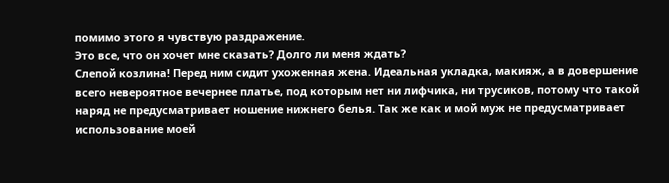помимо этого я чувствую раздражение.
Это все, что он хочет мне сказать? Долго ли меня ждать?
Слепой козлина! Перед ним сидит ухоженная жена. Идеальная укладка, макияж, а в довершение всего невероятное вечернее платье, под которым нет ни лифчика, ни трусиков, потому что такой наряд не предусматривает ношение нижнего белья. Так же как и мой муж не предусматривает использование моей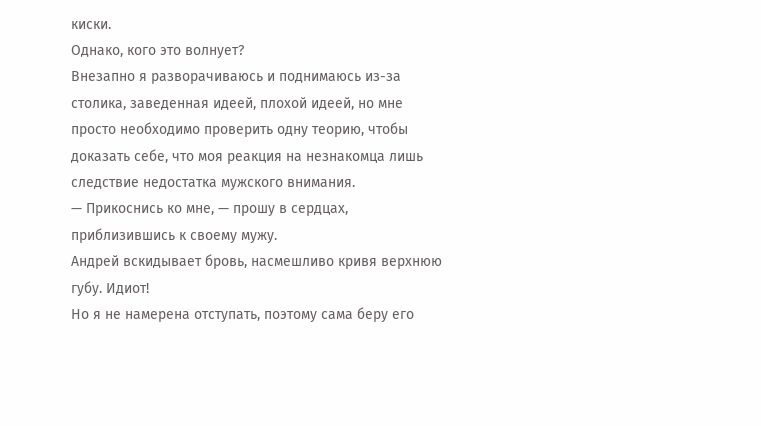киски.
Однако, кого это волнует?
Внезапно я разворачиваюсь и поднимаюсь из-за столика, заведенная идеей, плохой идеей, но мне просто необходимо проверить одну теорию, чтобы доказать себе, что моя реакция на незнакомца лишь следствие недостатка мужского внимания.
— Прикоснись ко мне, — прошу в сердцах, приблизившись к своему мужу.
Андрей вскидывает бровь, насмешливо кривя верхнюю губу. Идиот!
Но я не намерена отступать, поэтому сама беру его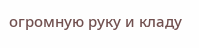огромную руку и кладу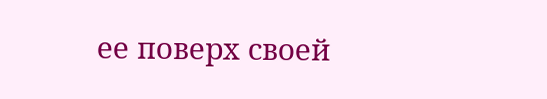ее поверх своей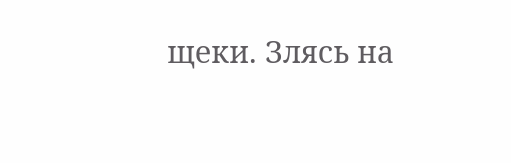щеки. Злясь на